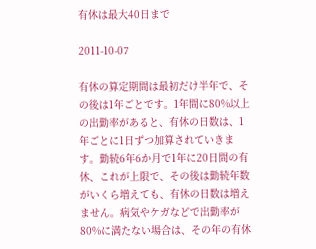有休は最大40日まで

2011-10-07

有休の算定期間は最初だけ半年で、その後は1年ごとです。1年間に80%以上の出勤率があると、有休の日数は、1年ごとに1日ずつ加算されていきます。勤続6年6か月で1年に20日間の有休、これが上限で、その後は勤続年数がいくら増えても、有休の日数は増えません。病気やケガなどで出勤率が80%に満たない場合は、その年の有休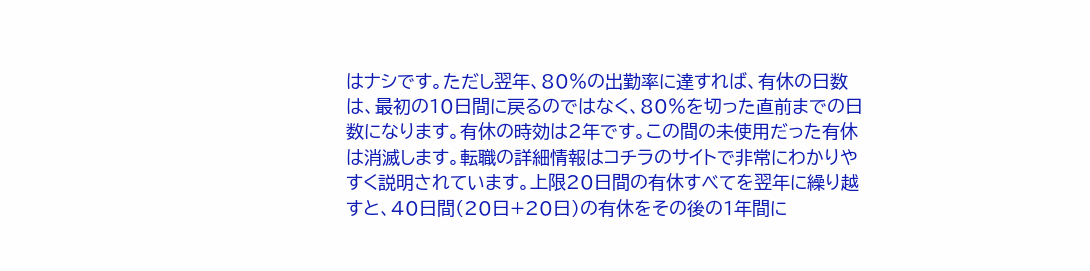はナシです。ただし翌年、80%の出勤率に達すれば、有休の日数は、最初の10日間に戻るのではなく、80%を切った直前までの日数になります。有休の時効は2年です。この間の未使用だった有休は消滅します。転職の詳細情報はコチラのサイトで非常にわかりやすく説明されています。上限20日間の有休すべてを翌年に繰り越すと、40日間(20日+20日)の有休をその後の1年間に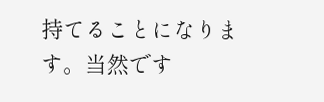持てることになります。当然です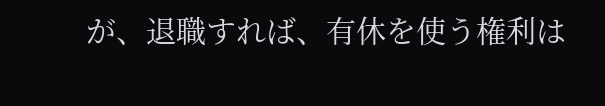が、退職すれば、有休を使う権利は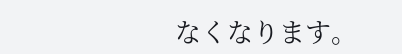なくなります。